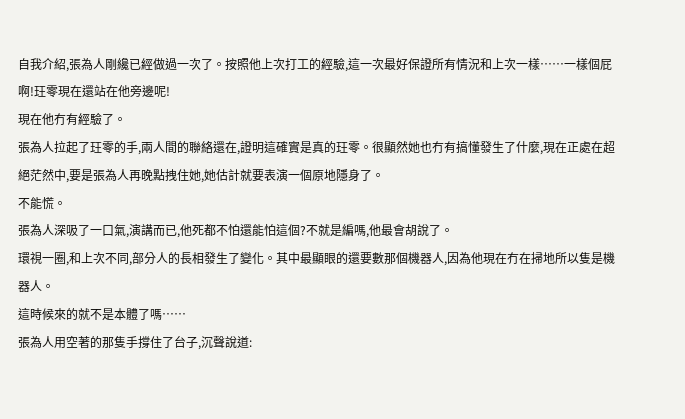自我介紹,張為人剛纔已經做過一次了。按照他上次打工的經驗,這一次最好保證所有情況和上次一樣……一樣個屁啊!玨零現在還站在他旁邊呢!
現在他冇有經驗了。
張為人拉起了玨零的手,兩人間的聯絡還在,證明這確實是真的玨零。很顯然她也冇有搞懂發生了什麼,現在正處在超絕茫然中,要是張為人再晚點拽住她,她估計就要表演一個原地隱身了。
不能慌。
張為人深吸了一口氣,演講而已,他死都不怕還能怕這個?不就是編嗎,他最會胡說了。
環視一圈,和上次不同,部分人的長相發生了變化。其中最顯眼的還要數那個機器人,因為他現在冇在掃地所以隻是機器人。
這時候來的就不是本體了嗎……
張為人用空著的那隻手撐住了台子,沉聲說道: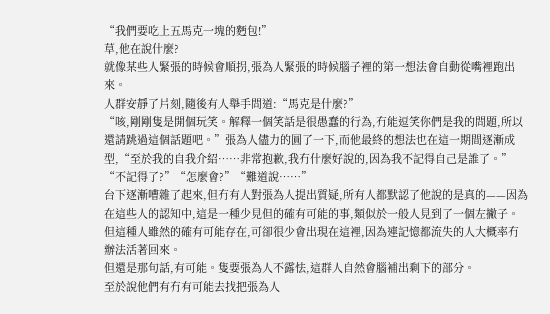“我們要吃上五馬克一塊的麪包!”
草,他在說什麼?
就像某些人緊張的時候會順拐,張為人緊張的時候腦子裡的第一想法會自動從嘴裡跑出來。
人群安靜了片刻,隨後有人舉手問道:“馬克是什麼?”
“咳,剛剛隻是開個玩笑。解釋一個笑話是很愚蠢的行為,冇能逗笑你們是我的問題,所以還請跳過這個話題吧。”張為人儘力的圓了一下,而他最終的想法也在這一期間逐漸成型,“至於我的自我介紹……非常抱歉,我冇什麼好說的,因為我不記得自己是誰了。”
“不記得了?”“怎麼會?”“難道說……”
台下逐漸嘈雜了起來,但冇有人對張為人提出質疑,所有人都默認了他說的是真的——因為在這些人的認知中,這是一種少見但的確有可能的事,類似於一般人見到了一個左撇子。
但這種人雖然的確有可能存在,可卻很少會出現在這裡,因為連記憶都流失的人大概率冇辦法活著回來。
但還是那句話,有可能。隻要張為人不露怯,這群人自然會腦補出剩下的部分。
至於說他們有冇有可能去找把張為人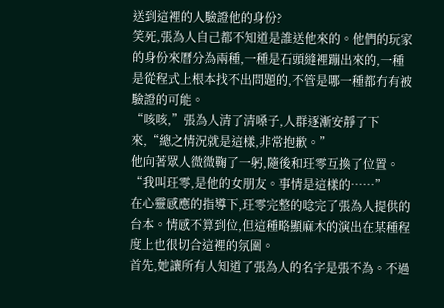送到這裡的人驗證他的身份?
笑死,張為人自己都不知道是誰送他來的。他們的玩家的身份來曆分為兩種,一種是石頭縫裡蹦出來的,一種是從程式上根本找不出問題的,不管是哪一種都冇有被驗證的可能。
“咳咳,”張為人清了清嗓子,人群逐漸安靜了下來,“總之情況就是這樣,非常抱歉。”
他向著眾人微微鞠了一躬,隨後和玨零互換了位置。
“我叫玨零,是他的女朋友。事情是這樣的……”
在心靈感應的指導下,玨零完整的唸完了張為人提供的台本。情感不算到位,但這種略顯麻木的演出在某種程度上也很切合這裡的氛圍。
首先,她讓所有人知道了張為人的名字是張不為。不過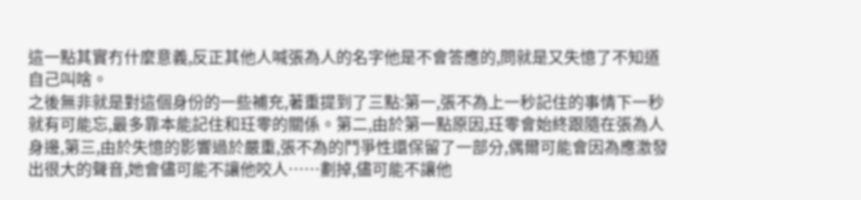這一點其實冇什麼意義,反正其他人喊張為人的名字他是不會答應的,問就是又失憶了不知道自己叫啥。
之後無非就是對這個身份的一些補充,著重提到了三點:第一,張不為上一秒記住的事情下一秒就有可能忘,最多靠本能記住和玨零的關係。第二,由於第一點原因,玨零會始終跟隨在張為人身邊,第三,由於失憶的影響過於嚴重,張不為的鬥爭性還保留了一部分,偶爾可能會因為應激發出很大的聲音,她會儘可能不讓他咬人……劃掉,儘可能不讓他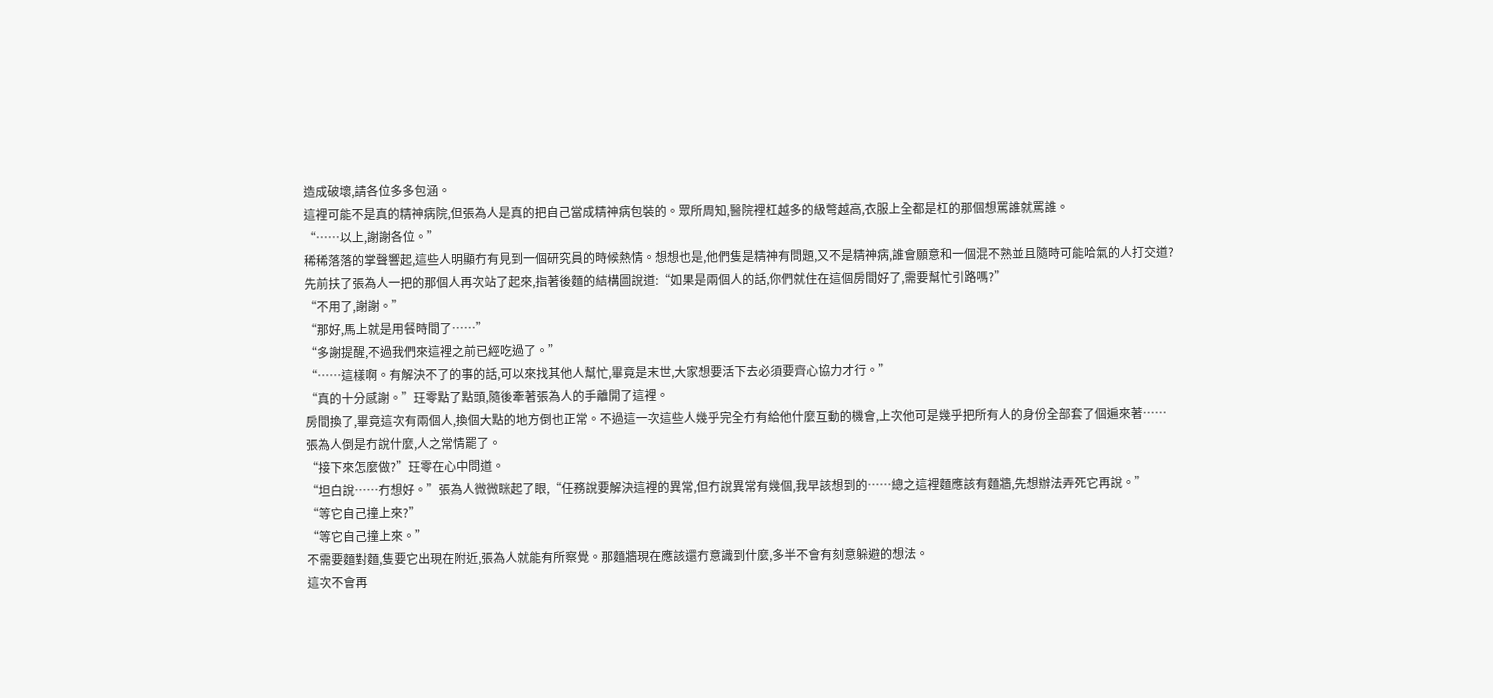造成破壞,請各位多多包涵。
這裡可能不是真的精神病院,但張為人是真的把自己當成精神病包裝的。眾所周知,醫院裡杠越多的級彆越高,衣服上全都是杠的那個想罵誰就罵誰。
“……以上,謝謝各位。”
稀稀落落的掌聲響起,這些人明顯冇有見到一個研究員的時候熱情。想想也是,他們隻是精神有問題,又不是精神病,誰會願意和一個混不熟並且隨時可能哈氣的人打交道?
先前扶了張為人一把的那個人再次站了起來,指著後麵的結構圖說道:“如果是兩個人的話,你們就住在這個房間好了,需要幫忙引路嗎?”
“不用了,謝謝。”
“那好,馬上就是用餐時間了……”
“多謝提醒,不過我們來這裡之前已經吃過了。”
“……這樣啊。有解決不了的事的話,可以來找其他人幫忙,畢竟是末世,大家想要活下去必須要齊心協力才行。”
“真的十分感謝。”玨零點了點頭,隨後牽著張為人的手離開了這裡。
房間換了,畢竟這次有兩個人,換個大點的地方倒也正常。不過這一次這些人幾乎完全冇有給他什麼互動的機會,上次他可是幾乎把所有人的身份全部套了個遍來著……
張為人倒是冇說什麼,人之常情罷了。
“接下來怎麼做?”玨零在心中問道。
“坦白說……冇想好。”張為人微微眯起了眼,“任務說要解決這裡的異常,但冇說異常有幾個,我早該想到的……總之這裡麵應該有麵牆,先想辦法弄死它再說。”
“等它自己撞上來?”
“等它自己撞上來。”
不需要麵對麵,隻要它出現在附近,張為人就能有所察覺。那麵牆現在應該還冇意識到什麼,多半不會有刻意躲避的想法。
這次不會再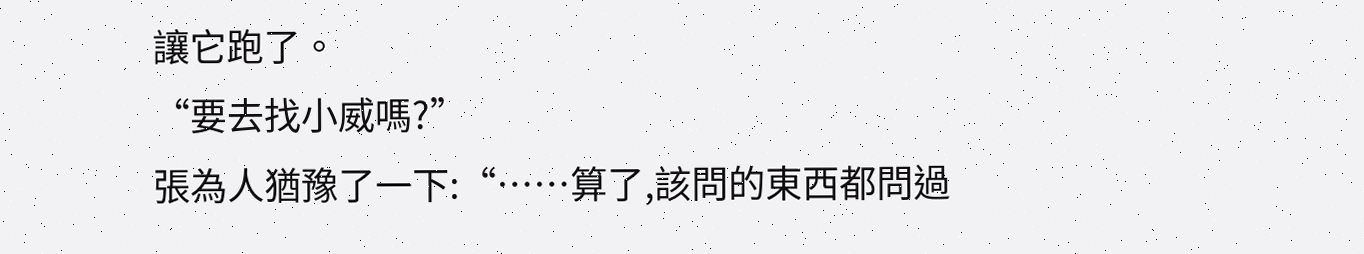讓它跑了。
“要去找小威嗎?”
張為人猶豫了一下:“……算了,該問的東西都問過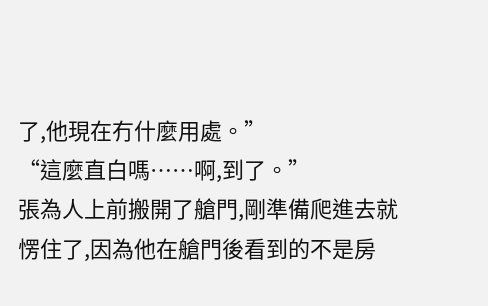了,他現在冇什麼用處。”
“這麼直白嗎……啊,到了。”
張為人上前搬開了艙門,剛準備爬進去就愣住了,因為他在艙門後看到的不是房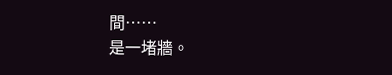間……
是一堵牆。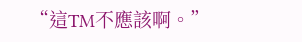“這TM不應該啊。”